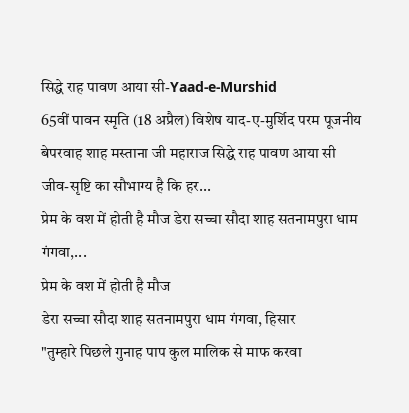सिद्धे राह पावण आया सी-Yaad-e-Murshid
65वीं पावन स्मृति (18 अप्रैल) विशेष याद-ए-मुर्शिद परम पूजनीय बेपरवाह शाह मस्ताना जी महाराज सिद्धे राह पावण आया सी
जीव-सृष्टि का सौभाग्य है कि हर...
प्रेम के वश में होती है मौज डेरा सच्चा सौदा शाह सतनामपुरा धाम गंगवा,...
प्रेम के वश में होती है मौज
डेरा सच्चा सौदा शाह सतनामपुरा धाम गंगवा, हिसार
"तुम्हारे पिछले गुनाह पाप कुल मालिक से माफ करवा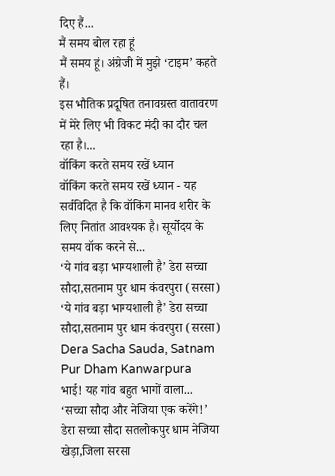दिए हैं...
मैं समय बोल रहा हूं
मैं समय हूं। अंग्रेजी में मुझे ‘टाइम’ कहते हैं।
इस भौतिक प्रदूषित तनावग्रस्त वातावरण में मेरे लिए भी विकट मंदी का दौर चल रहा है।...
वॉकिंग करते समय रखें ध्यान
वॉकिंग करते समय रखें ध्यान - यह सर्वविदित है कि वॉकिंग मानव शरीर के लिए नितांत आवश्यक है। सूर्योदय के समय वॉक करने से...
‘ये गांव बड़ा भाग्यशाली है’ डेरा सच्चा सौदा,सतनाम पुर धाम कंवरपुरा (सरसा)
‘ये गांव बड़ा भाग्यशाली है’ डेरा सच्चा सौदा,सतनाम पुर धाम कंवरपुरा (सरसा) Dera Sacha Sauda, Satnam Pur Dham Kanwarpura
भाई! यह गांव बहुत भागों वाला...
‘सच्चा सौदा और नेजिया एक करेंगे!’ डेरा सच्चा सौदा सतलोकपुर धाम नेजिया खेड़ा,जिला सरसा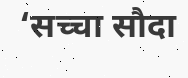‘सच्चा सौदा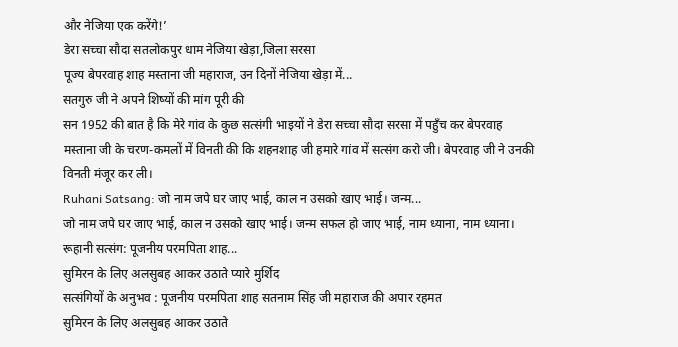और नेजिया एक करेंगे!’
डेरा सच्चा सौदा सतलोकपुर धाम नेजिया खेड़ा,जिला सरसा
पूज्य बेपरवाह शाह मस्ताना जी महाराज, उन दिनों नेजिया खेड़ा में...
सतगुरु जी ने अपने शिष्यों की मांग पूरी की
सन 1952 की बात है कि मेरे गांव के कुछ सत्संगी भाइयों ने डेरा सच्चा सौदा सरसा में पहुँच कर बेपरवाह मस्ताना जी के चरण-कमलों में विनती की कि शहनशाह जी हमारे गांव में सत्संग करो जी। बेपरवाह जी ने उनकी विनती मंजूर कर ली।
Ruhani Satsang: जो नाम जपे घर जाए भाई, काल न उसको खाए भाई। जन्म...
जो नाम जपे घर जाए भाई, काल न उसको खाए भाई। जन्म सफल हो जाए भाई, नाम ध्याना, नाम ध्याना।
रूहानी सत्संग: पूजनीय परमपिता शाह...
सुमिरन के लिए अलसुबह आकर उठाते प्यारे मुर्शिद
सत्संगियों के अनुभव : पूजनीय परमपिता शाह सतनाम सिंह जी महाराज की अपार रहमत
सुमिरन के लिए अलसुबह आकर उठाते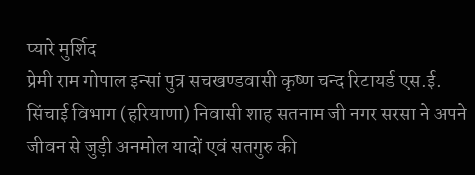प्यारे मुर्शिद
प्रेमी राम गोपाल इन्सां पुत्र सचखण्डवासी कृष्ण चन्द रिटायर्ड एस.ई. सिंचाई विभाग (हरियाणा) निवासी शाह सतनाम जी नगर सरसा ने अपने जीवन से जुड़ी अनमोल यादों एवं सतगुरु की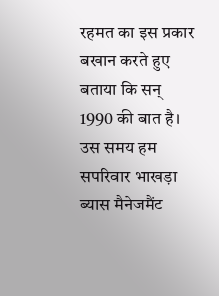रहमत का इस प्रकार बखान करते हुए बताया कि सन् 1990 की बात है। उस समय हम सपरिवार भाखड़ा ब्यास मैनेजमैंट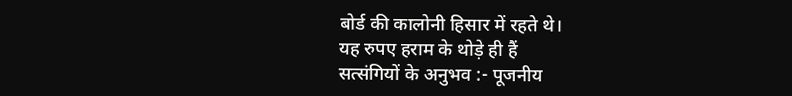बोर्ड की कालोनी हिसार में रहते थे।
यह रुपए हराम के थोड़े ही हैं
सत्संगियों के अनुभव :- पूजनीय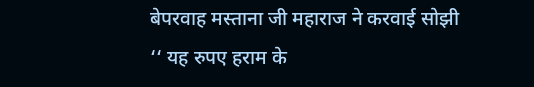बेपरवाह मस्ताना जी महाराज ने करवाई सोझी
‘‘ यह रुपए हराम के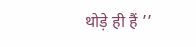थोड़े ही हैं ’’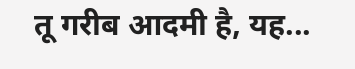तू गरीब आदमी है, यह...